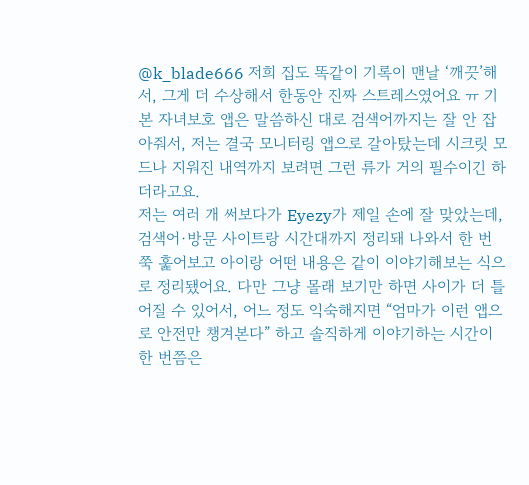@k_blade666 저희 집도 똑같이 기록이 맨날 ‘깨끗’해서, 그게 더 수상해서 한동안 진짜 스트레스였어요 ㅠ 기본 자녀보호 앱은 말씀하신 대로 검색어까지는 잘 안 잡아줘서, 저는 결국 모니터링 앱으로 갈아탔는데 시크릿 모드나 지워진 내역까지 보려면 그런 류가 거의 필수이긴 하더라고요.
저는 여러 개 써보다가 Eyezy가 제일 손에 잘 맞았는데, 검색어·방문 사이트랑 시간대까지 정리돼 나와서 한 번 쭉 훑어보고 아이랑 어떤 내용은 같이 이야기해보는 식으로 정리됐어요. 다만 그냥 몰래 보기만 하면 사이가 더 틀어질 수 있어서, 어느 정도 익숙해지면 “엄마가 이런 앱으로 안전만 챙겨본다” 하고 솔직하게 이야기하는 시간이 한 번쯤은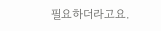필요하더라고요.